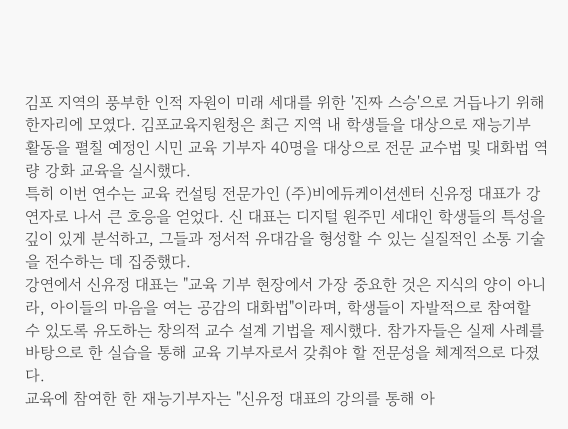김포 지역의 풍부한 인적 자원이 미래 세대를 위한 '진짜 스승'으로 거듭나기 위해 한자리에 모였다. 김포교육지원청은 최근 지역 내 학생들을 대상으로 재능기부 활동을 펼칠 예정인 시민 교육 기부자 40명을 대상으로 전문 교수법 및 대화법 역량 강화 교육을 실시했다.
특히 이번 연수는 교육 컨설팅 전문가인 (주)비에듀케이션센터 신유정 대표가 강연자로 나서 큰 호응을 얻었다. 신 대표는 디지털 원주민 세대인 학생들의 특성을 깊이 있게 분석하고, 그들과 정서적 유대감을 형성할 수 있는 실질적인 소통 기술을 전수하는 데 집중했다.
강연에서 신유정 대표는 "교육 기부 현장에서 가장 중요한 것은 지식의 양이 아니라, 아이들의 마음을 여는 공감의 대화법"이라며, 학생들이 자발적으로 참여할 수 있도록 유도하는 창의적 교수 설계 기법을 제시했다. 참가자들은 실제 사례를 바탕으로 한 실습을 통해 교육 기부자로서 갖춰야 할 전문성을 체계적으로 다졌다.
교육에 참여한 한 재능기부자는 "신유정 대표의 강의를 통해 아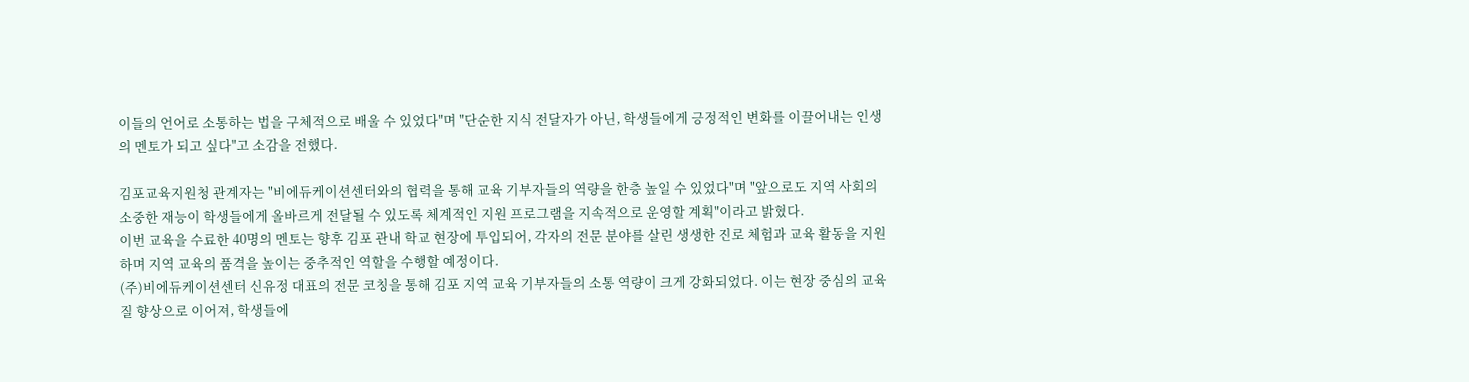이들의 언어로 소통하는 법을 구체적으로 배울 수 있었다"며 "단순한 지식 전달자가 아닌, 학생들에게 긍정적인 변화를 이끌어내는 인생의 멘토가 되고 싶다"고 소감을 전했다.

김포교육지원청 관계자는 "비에듀케이션센터와의 협력을 통해 교육 기부자들의 역량을 한층 높일 수 있었다"며 "앞으로도 지역 사회의 소중한 재능이 학생들에게 올바르게 전달될 수 있도록 체계적인 지원 프로그램을 지속적으로 운영할 계획"이라고 밝혔다.
이번 교육을 수료한 40명의 멘토는 향후 김포 관내 학교 현장에 투입되어, 각자의 전문 분야를 살린 생생한 진로 체험과 교육 활동을 지원하며 지역 교육의 품격을 높이는 중추적인 역할을 수행할 예정이다.
(주)비에듀케이션센터 신유정 대표의 전문 코칭을 통해 김포 지역 교육 기부자들의 소통 역량이 크게 강화되었다. 이는 현장 중심의 교육 질 향상으로 이어져, 학생들에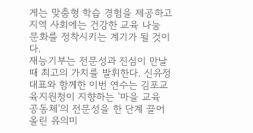게는 맞춤형 학습 경험을 제공하고 지역 사회에는 건강한 교육 나눔 문화를 정착시키는 계기가 될 것이다.
재능기부는 전문성과 진심이 만날 때 최고의 가치를 발휘한다. 신유정 대표와 함께한 이번 연수는 김포교육지원청이 지향하는 '마을 교육 공동체'의 전문성을 한 단계 끌어올린 유의미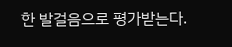한 발걸음으로 평가받는다.